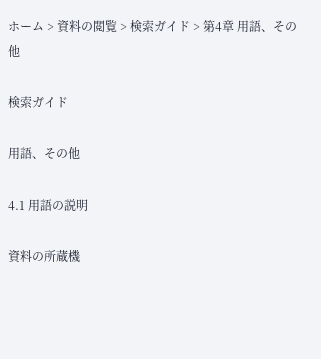ホーム > 資料の閲覧 > 検索ガイド > 第4章 用語、その他

検索ガイド

用語、その他

4.1 用語の説明

資料の所蔵機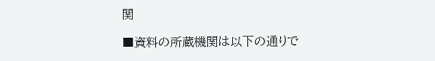関

■資料の所蔵機関は以下の通りで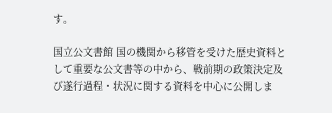す。

国立公文書館 国の機関から移管を受けた歴史資料として重要な公文書等の中から、戦前期の政策決定及び遂行過程・状況に関する資料を中心に公開しま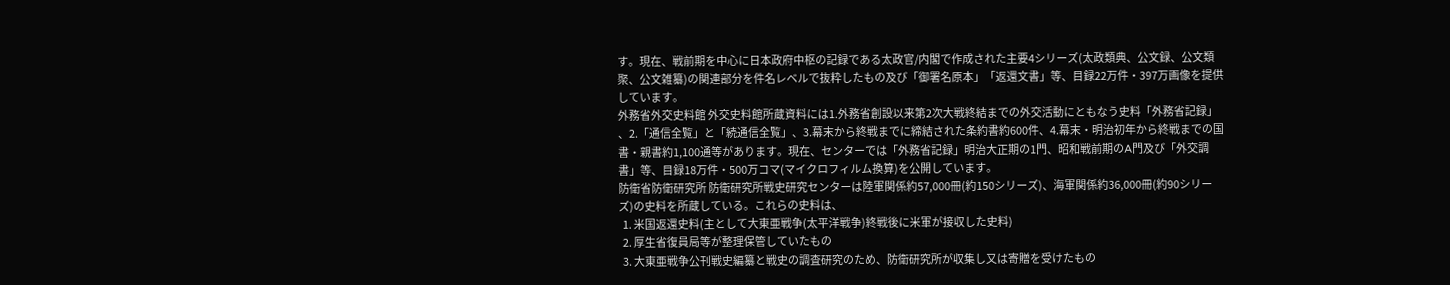す。現在、戦前期を中心に日本政府中枢の記録である太政官/内閣で作成された主要4シリーズ(太政類典、公文録、公文類聚、公文雑纂)の関連部分を件名レベルで抜粋したもの及び「御署名原本」「返還文書」等、目録22万件・397万画像を提供しています。
外務省外交史料館 外交史料館所蔵資料には1.外務省創設以来第2次大戦終結までの外交活動にともなう史料「外務省記録」 、2.「通信全覧」と「続通信全覧」、3.幕末から終戦までに締結された条約書約600件、4.幕末・明治初年から終戦までの国書・親書約1,100通等があります。現在、センターでは「外務省記録」明治大正期の1門、昭和戦前期のA門及び「外交調書」等、目録18万件・500万コマ(マイクロフィルム換算)を公開しています。
防衛省防衛研究所 防衛研究所戦史研究センターは陸軍関係約57,000冊(約150シリーズ)、海軍関係約36,000冊(約90シリーズ)の史料を所蔵している。これらの史料は、
  1. 米国返還史料(主として大東亜戦争(太平洋戦争)終戦後に米軍が接収した史料)
  2. 厚生省復員局等が整理保管していたもの
  3. 大東亜戦争公刊戦史編纂と戦史の調査研究のため、防衛研究所が収集し又は寄贈を受けたもの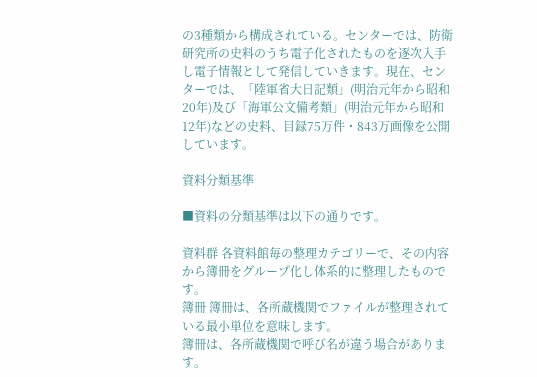の3種類から構成されている。センターでは、防衛研究所の史料のうち電子化されたものを逐次入手し電子情報として発信していきます。現在、センターでは、「陸軍省大日記類」(明治元年から昭和20年)及び「海軍公文備考類」(明治元年から昭和12年)などの史料、目録75万件・843万画像を公開しています。

資料分類基準

■資料の分類基準は以下の通りです。

資料群 各資料館毎の整理カテゴリーで、その内容から簿冊をグループ化し体系的に整理したものです。
簿冊 簿冊は、各所蔵機関でファイルが整理されている最小単位を意味します。
簿冊は、各所蔵機関で呼び名が違う場合があります。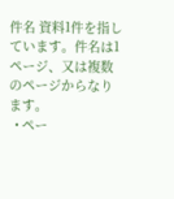件名 資料1件を指しています。件名は1ページ、又は複数のページからなります。
  • ペー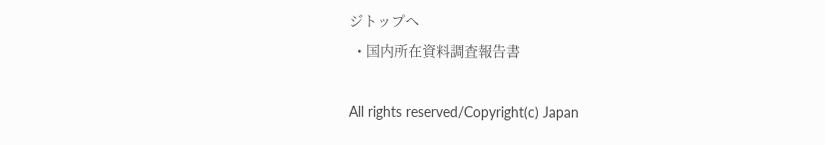ジトップへ
  • 国内所在資料調査報告書

All rights reserved/Copyright(c) Japan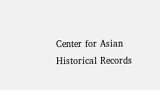Center for Asian Historical Records